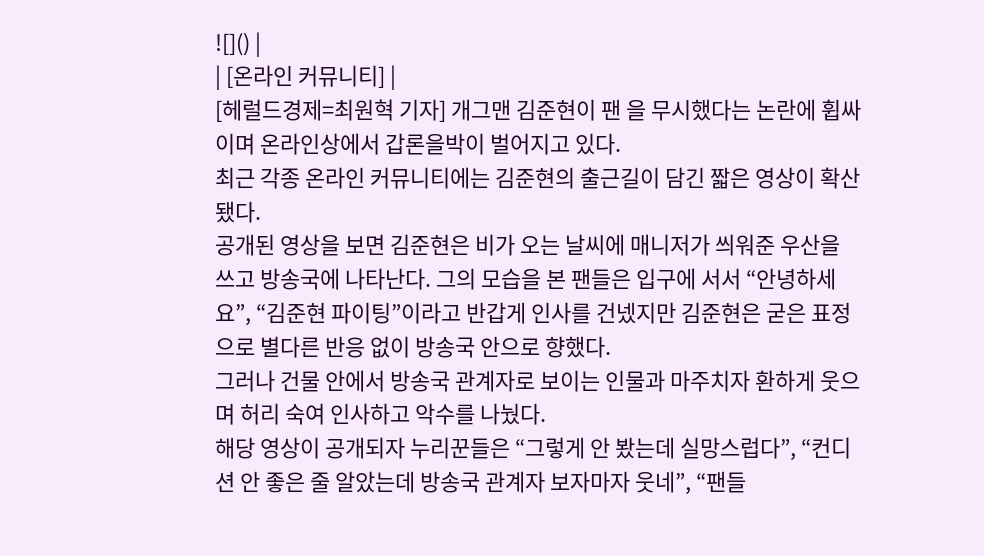![]() |
| [온라인 커뮤니티] |
[헤럴드경제=최원혁 기자] 개그맨 김준현이 팬 을 무시했다는 논란에 휩싸이며 온라인상에서 갑론을박이 벌어지고 있다.
최근 각종 온라인 커뮤니티에는 김준현의 출근길이 담긴 짧은 영상이 확산됐다.
공개된 영상을 보면 김준현은 비가 오는 날씨에 매니저가 씌워준 우산을 쓰고 방송국에 나타난다. 그의 모습을 본 팬들은 입구에 서서 “안녕하세요”, “김준현 파이팅”이라고 반갑게 인사를 건넸지만 김준현은 굳은 표정으로 별다른 반응 없이 방송국 안으로 향했다.
그러나 건물 안에서 방송국 관계자로 보이는 인물과 마주치자 환하게 웃으며 허리 숙여 인사하고 악수를 나눴다.
해당 영상이 공개되자 누리꾼들은 “그렇게 안 봤는데 실망스럽다”, “컨디션 안 좋은 줄 알았는데 방송국 관계자 보자마자 웃네”, “팬들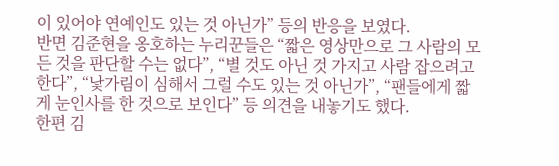이 있어야 연예인도 있는 것 아닌가” 등의 반응을 보였다.
반면 김준현을 옹호하는 누리꾼들은 “짧은 영상만으로 그 사람의 모든 것을 판단할 수는 없다”, “별 것도 아닌 것 가지고 사람 잡으려고 한다”, “낯가림이 심해서 그럴 수도 있는 것 아닌가”, “팬들에게 짧게 눈인사를 한 것으로 보인다” 등 의견을 내놓기도 했다.
한편 김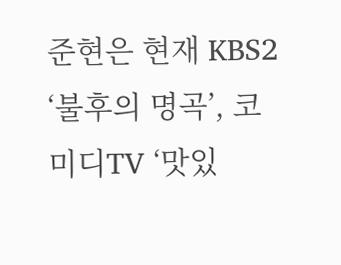준현은 현재 KBS2 ‘불후의 명곡’, 코미디TV ‘맛있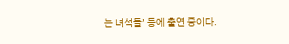는 녀석들’ 등에 출연 중이다.